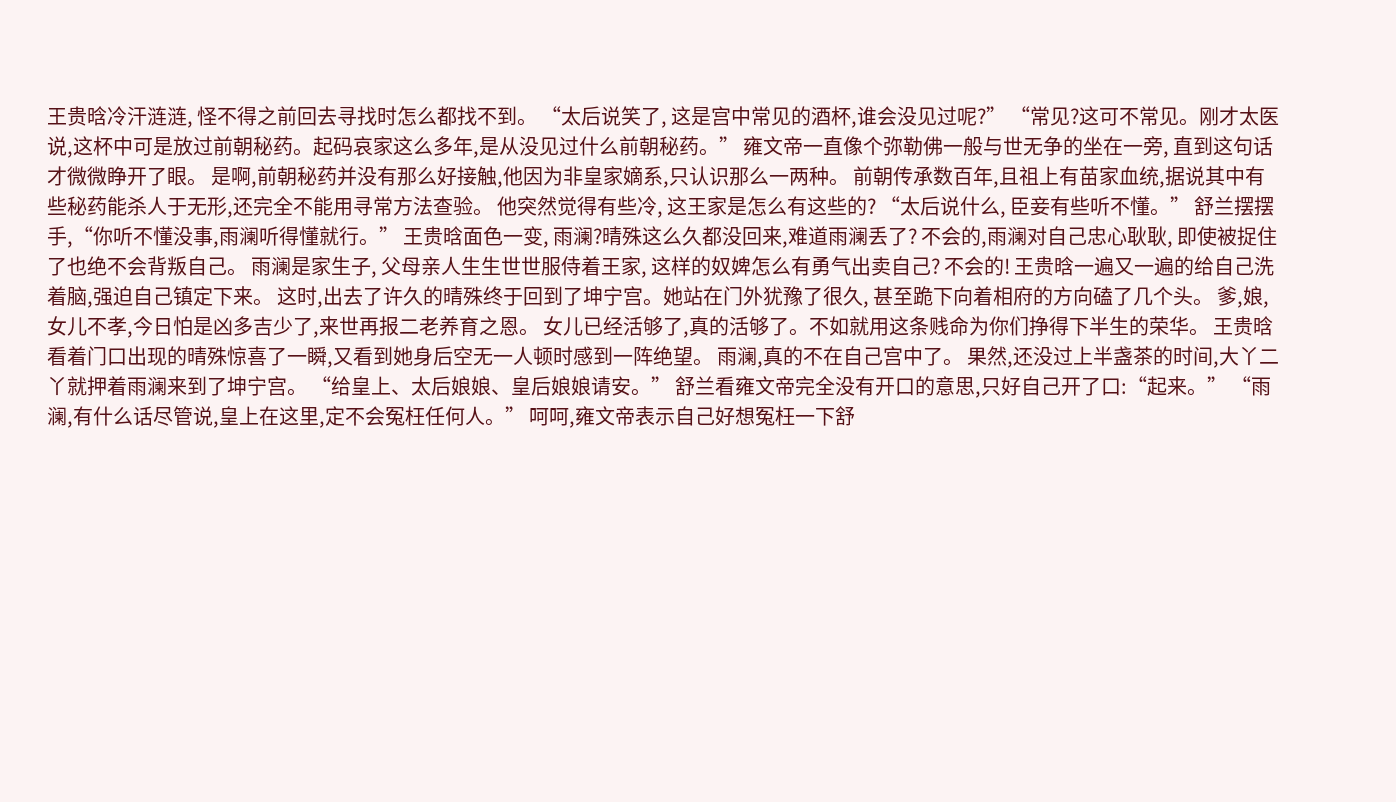王贵晗冷汗涟涟, 怪不得之前回去寻找时怎么都找不到。 “太后说笑了, 这是宫中常见的酒杯,谁会没见过呢?” “常见?这可不常见。刚才太医说,这杯中可是放过前朝秘药。起码哀家这么多年,是从没见过什么前朝秘药。” 雍文帝一直像个弥勒佛一般与世无争的坐在一旁, 直到这句话才微微睁开了眼。 是啊,前朝秘药并没有那么好接触,他因为非皇家嫡系,只认识那么一两种。 前朝传承数百年,且祖上有苗家血统,据说其中有些秘药能杀人于无形,还完全不能用寻常方法查验。 他突然觉得有些冷, 这王家是怎么有这些的? “太后说什么, 臣妾有些听不懂。” 舒兰摆摆手,“你听不懂没事,雨澜听得懂就行。” 王贵晗面色一变, 雨澜?晴殊这么久都没回来,难道雨澜丢了? 不会的,雨澜对自己忠心耿耿, 即使被捉住了也绝不会背叛自己。 雨澜是家生子, 父母亲人生生世世服侍着王家, 这样的奴婢怎么有勇气出卖自己? 不会的! 王贵晗一遍又一遍的给自己洗着脑,强迫自己镇定下来。 这时,出去了许久的晴殊终于回到了坤宁宫。她站在门外犹豫了很久, 甚至跪下向着相府的方向磕了几个头。 爹,娘,女儿不孝,今日怕是凶多吉少了,来世再报二老养育之恩。 女儿已经活够了,真的活够了。不如就用这条贱命为你们挣得下半生的荣华。 王贵晗看着门口出现的晴殊惊喜了一瞬,又看到她身后空无一人顿时感到一阵绝望。 雨澜,真的不在自己宫中了。 果然,还没过上半盏茶的时间,大丫二丫就押着雨澜来到了坤宁宫。 “给皇上、太后娘娘、皇后娘娘请安。” 舒兰看雍文帝完全没有开口的意思,只好自己开了口:“起来。” “雨澜,有什么话尽管说,皇上在这里,定不会冤枉任何人。” 呵呵,雍文帝表示自己好想冤枉一下舒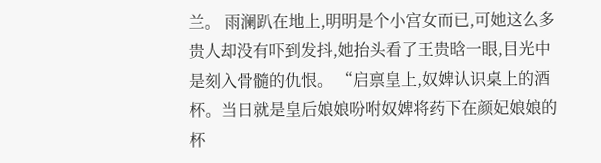兰。 雨澜趴在地上,明明是个小宫女而已,可她这么多贵人却没有吓到发抖,她抬头看了王贵晗一眼,目光中是刻入骨髓的仇恨。 “启禀皇上,奴婢认识桌上的酒杯。当日就是皇后娘娘吩咐奴婢将药下在颜妃娘娘的杯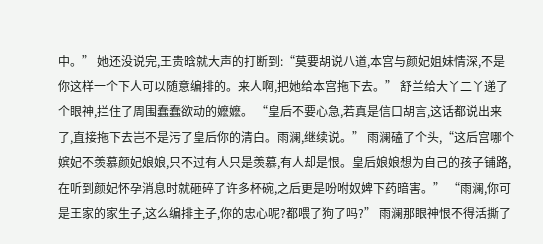中。” 她还没说完,王贵晗就大声的打断到:“莫要胡说八道,本宫与颜妃姐妹情深,不是你这样一个下人可以随意编排的。来人啊,把她给本宫拖下去。” 舒兰给大丫二丫递了个眼神,拦住了周围蠢蠢欲动的嬷嬷。 “皇后不要心急,若真是信口胡言,这话都说出来了,直接拖下去岂不是污了皇后你的清白。雨澜,继续说。” 雨澜磕了个头,“这后宫哪个嫔妃不羡慕颜妃娘娘,只不过有人只是羡慕,有人却是恨。皇后娘娘想为自己的孩子铺路,在听到颜妃怀孕消息时就砸碎了许多杯碗,之后更是吩咐奴婢下药暗害。” “雨澜,你可是王家的家生子,这么编排主子,你的忠心呢?都喂了狗了吗?” 雨澜那眼神恨不得活撕了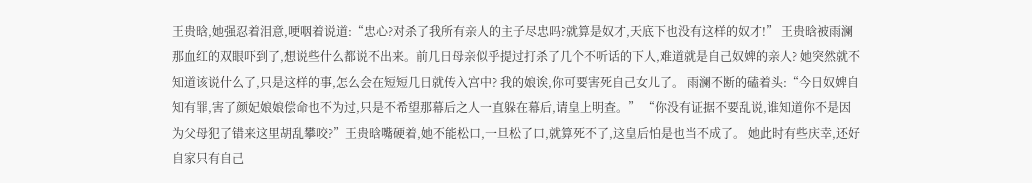王贵晗,她强忍着泪意,哽咽着说道:“忠心?对杀了我所有亲人的主子尽忠吗?就算是奴才,天底下也没有这样的奴才!” 王贵晗被雨澜那血红的双眼吓到了,想说些什么都说不出来。前几日母亲似乎提过打杀了几个不听话的下人,难道就是自己奴婢的亲人? 她突然就不知道该说什么了,只是这样的事,怎么会在短短几日就传入宫中? 我的娘诶,你可要害死自己女儿了。 雨澜不断的磕着头:“今日奴婢自知有罪,害了颜妃娘娘偿命也不为过,只是不希望那幕后之人一直躲在幕后,请皇上明查。” “你没有证据不要乱说,谁知道你不是因为父母犯了错来这里胡乱攀咬?”王贵晗嘴硬着,她不能松口,一旦松了口,就算死不了,这皇后怕是也当不成了。 她此时有些庆幸,还好自家只有自己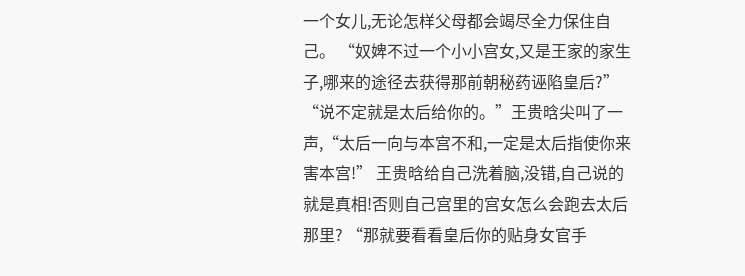一个女儿,无论怎样父母都会竭尽全力保住自己。 “奴婢不过一个小小宫女,又是王家的家生子,哪来的途径去获得那前朝秘药诬陷皇后?” “说不定就是太后给你的。”王贵晗尖叫了一声,“太后一向与本宫不和,一定是太后指使你来害本宫!” 王贵晗给自己洗着脑,没错,自己说的就是真相!否则自己宫里的宫女怎么会跑去太后那里? “那就要看看皇后你的贴身女官手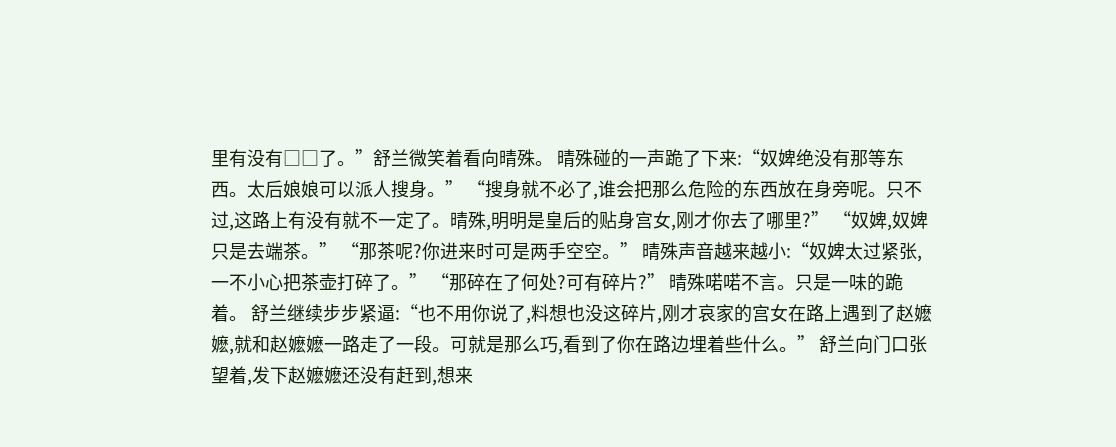里有没有□□了。”舒兰微笑着看向晴殊。 晴殊碰的一声跪了下来:“奴婢绝没有那等东西。太后娘娘可以派人搜身。” “搜身就不必了,谁会把那么危险的东西放在身旁呢。只不过,这路上有没有就不一定了。晴殊,明明是皇后的贴身宫女,刚才你去了哪里?” “奴婢,奴婢只是去端茶。” “那茶呢?你进来时可是两手空空。” 晴殊声音越来越小:“奴婢太过紧张,一不小心把茶壶打碎了。” “那碎在了何处?可有碎片?” 晴殊喏喏不言。只是一味的跪着。 舒兰继续步步紧逼:“也不用你说了,料想也没这碎片,刚才哀家的宫女在路上遇到了赵嬷嬷,就和赵嬷嬷一路走了一段。可就是那么巧,看到了你在路边埋着些什么。” 舒兰向门口张望着,发下赵嬷嬷还没有赶到,想来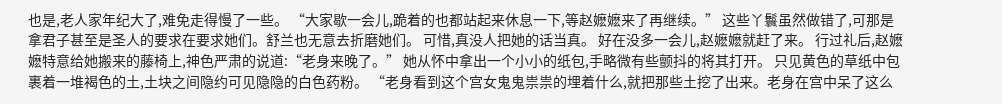也是,老人家年纪大了,难免走得慢了一些。 “大家歇一会儿,跪着的也都站起来休息一下,等赵嬷嬷来了再继续。” 这些丫鬟虽然做错了,可那是拿君子甚至是圣人的要求在要求她们。舒兰也无意去折磨她们。 可惜,真没人把她的话当真。 好在没多一会儿,赵嬷嬷就赶了来。 行过礼后,赵嬷嬷特意给她搬来的藤椅上,神色严肃的说道:“老身来晚了。” 她从怀中拿出一个小小的纸包,手略微有些颤抖的将其打开。 只见黄色的草纸中包裹着一堆褐色的土,土块之间隐约可见隐隐的白色药粉。 “老身看到这个宫女鬼鬼祟祟的埋着什么,就把那些土挖了出来。老身在宫中呆了这么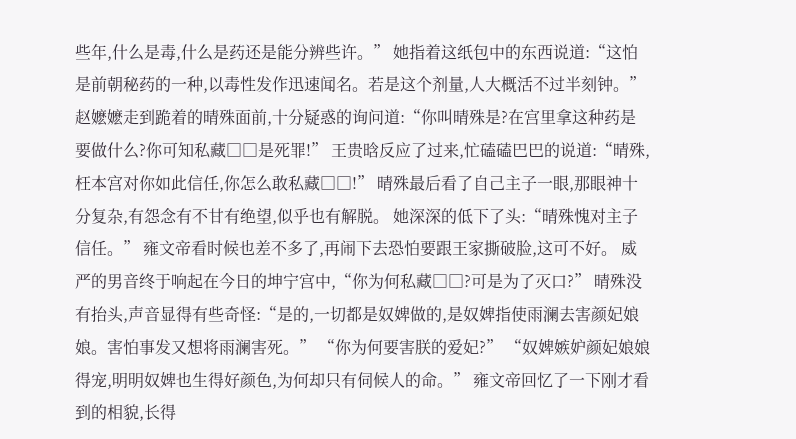些年,什么是毒,什么是药还是能分辨些许。” 她指着这纸包中的东西说道:“这怕是前朝秘药的一种,以毒性发作迅速闻名。若是这个剂量,人大概活不过半刻钟。” 赵嬷嬷走到跪着的晴殊面前,十分疑惑的询问道:“你叫晴殊是?在宫里拿这种药是要做什么?你可知私藏□□是死罪!” 王贵晗反应了过来,忙磕磕巴巴的说道:“晴殊,枉本宫对你如此信任,你怎么敢私藏□□!” 晴殊最后看了自己主子一眼,那眼神十分复杂,有怨念有不甘有绝望,似乎也有解脱。 她深深的低下了头:“晴殊愧对主子信任。” 雍文帝看时候也差不多了,再闹下去恐怕要跟王家撕破脸,这可不好。 威严的男音终于响起在今日的坤宁宫中,“你为何私藏□□?可是为了灭口?” 晴殊没有抬头,声音显得有些奇怪:“是的,一切都是奴婢做的,是奴婢指使雨澜去害颜妃娘娘。害怕事发又想将雨澜害死。” “你为何要害朕的爱妃?” “奴婢嫉妒颜妃娘娘得宠,明明奴婢也生得好颜色,为何却只有伺候人的命。” 雍文帝回忆了一下刚才看到的相貌,长得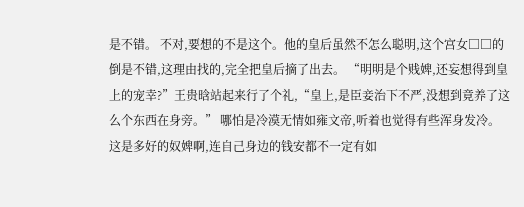是不错。 不对,要想的不是这个。他的皇后虽然不怎么聪明,这个宫女□□的倒是不错,这理由找的,完全把皇后摘了出去。 “明明是个贱婢,还妄想得到皇上的宠幸?”王贵晗站起来行了个礼,“皇上,是臣妾治下不严,没想到竟养了这么个东西在身旁。” 哪怕是冷漠无情如雍文帝,听着也觉得有些浑身发冷。这是多好的奴婢啊,连自己身边的钱安都不一定有如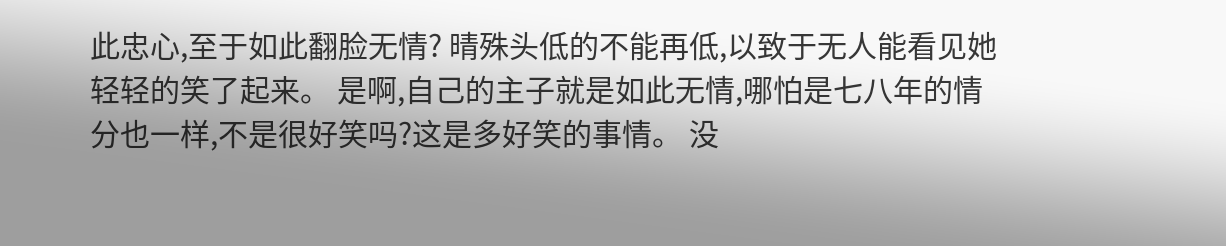此忠心,至于如此翻脸无情? 晴殊头低的不能再低,以致于无人能看见她轻轻的笑了起来。 是啊,自己的主子就是如此无情,哪怕是七八年的情分也一样,不是很好笑吗?这是多好笑的事情。 没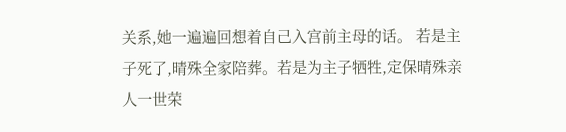关系,她一遍遍回想着自己入宫前主母的话。 若是主子死了,晴殊全家陪葬。若是为主子牺牲,定保晴殊亲人一世荣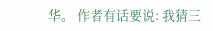华。 作者有话要说: 我猜三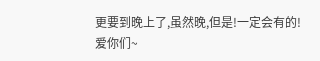更要到晚上了,虽然晚,但是!一定会有的!爱你们~